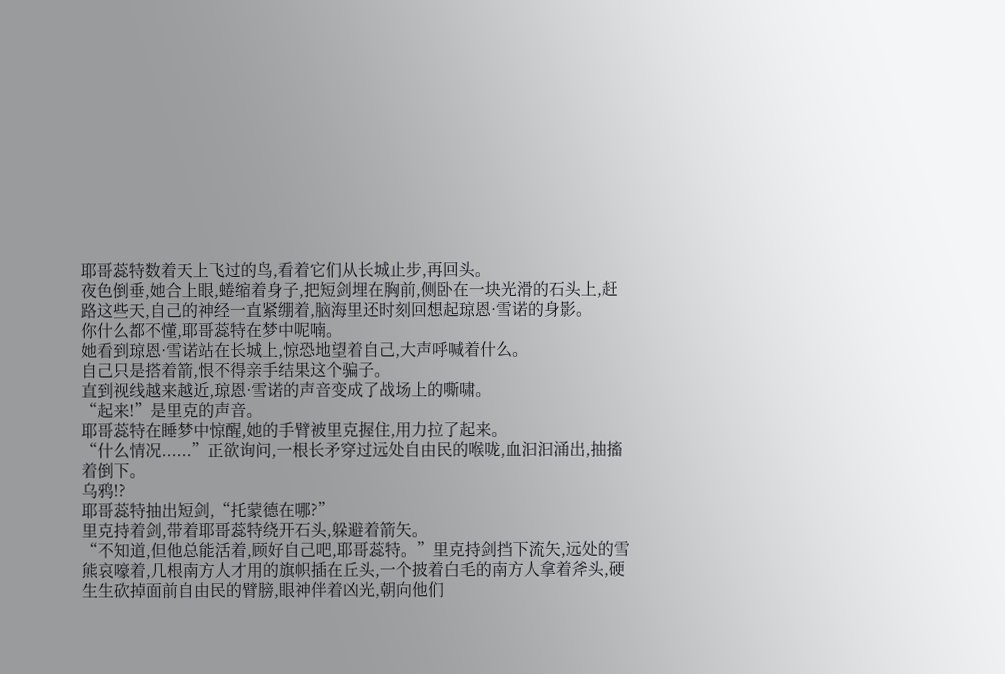耶哥蕊特数着天上飞过的鸟,看着它们从长城止步,再回头。
夜色倒垂,她合上眼,蜷缩着身子,把短剑埋在胸前,侧卧在一块光滑的石头上,赶路这些天,自己的神经一直紧绷着,脑海里还时刻回想起琼恩·雪诺的身影。
你什么都不懂,耶哥蕊特在梦中呢喃。
她看到琼恩·雪诺站在长城上,惊恐地望着自己,大声呼喊着什么。
自己只是搭着箭,恨不得亲手结果这个骗子。
直到视线越来越近,琼恩·雪诺的声音变成了战场上的嘶啸。
“起来!”是里克的声音。
耶哥蕊特在睡梦中惊醒,她的手臂被里克握住,用力拉了起来。
“什么情况......”正欲询问,一根长矛穿过远处自由民的喉咙,血汩汩涌出,抽搐着倒下。
乌鸦!?
耶哥蕊特抽出短剑,“托蒙德在哪?”
里克持着剑,带着耶哥蕊特绕开石头,躲避着箭矢。
“不知道,但他总能活着,顾好自己吧,耶哥蕊特。”里克持剑挡下流矢,远处的雪熊哀嚎着,几根南方人才用的旗帜插在丘头,一个披着白毛的南方人拿着斧头,硬生生砍掉面前自由民的臂膀,眼神伴着凶光,朝向他们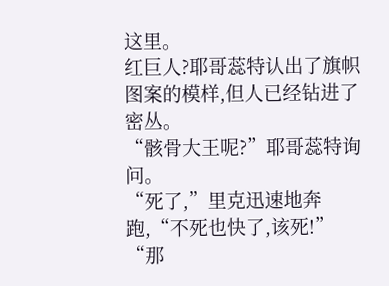这里。
红巨人?耶哥蕊特认出了旗帜图案的模样,但人已经钻进了密丛。
“骸骨大王呢?”耶哥蕊特询问。
“死了,”里克迅速地奔跑,“不死也快了,该死!”
“那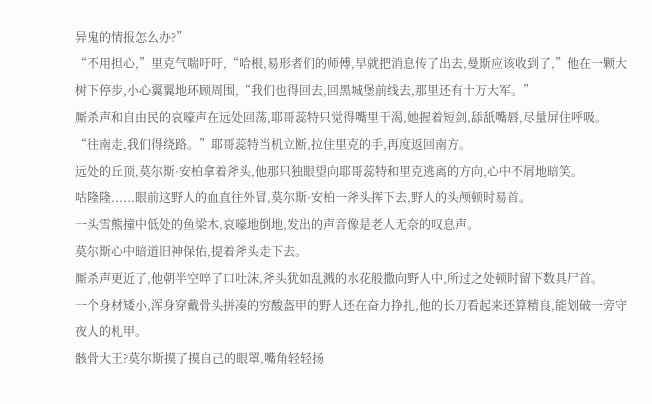异鬼的情报怎么办?”
“不用担心,”里克气喘吁吁,“哈根,易形者们的师傅,早就把消息传了出去,曼斯应该收到了,”他在一颗大树下停步,小心翼翼地环顾周围,“我们也得回去,回黑城堡前线去,那里还有十万大军。”
厮杀声和自由民的哀嚎声在远处回荡,耶哥蕊特只觉得嘴里干渴,她握着短剑,舔舐嘴唇,尽量屏住呼吸。
“往南走,我们得绕路。”耶哥蕊特当机立断,拉住里克的手,再度返回南方。
远处的丘顶,莫尔斯·安柏拿着斧头,他那只独眼望向耶哥蕊特和里克逃离的方向,心中不屑地暗笑。
咕隆隆......眼前这野人的血直往外冒,莫尔斯·安柏一斧头挥下去,野人的头颅顿时易首。
一头雪熊撞中低处的鱼梁木,哀嚎地倒地,发出的声音像是老人无奈的叹息声。
莫尔斯心中暗道旧神保佑,提着斧头走下去。
厮杀声更近了,他朝半空啐了口吐沫,斧头犹如乱溅的水花般撒向野人中,所过之处顿时留下数具尸首。
一个身材矮小,浑身穿戴骨头拼凑的穷酸盔甲的野人还在奋力挣扎,他的长刀看起来还算精良,能划破一旁守夜人的札甲。
骸骨大王?莫尔斯摸了摸自己的眼罩,嘴角轻轻扬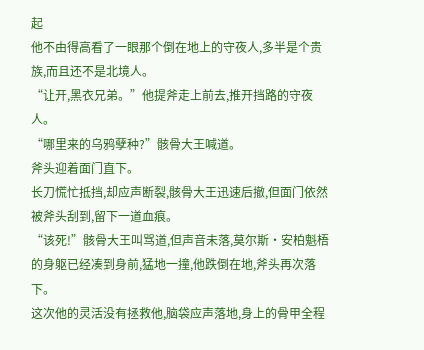起
他不由得高看了一眼那个倒在地上的守夜人,多半是个贵族,而且还不是北境人。
“让开,黑衣兄弟。”他提斧走上前去,推开挡路的守夜人。
“哪里来的乌鸦孽种?”骸骨大王喊道。
斧头迎着面门直下。
长刀慌忙抵挡,却应声断裂,骸骨大王迅速后撤,但面门依然被斧头刮到,留下一道血痕。
“该死!”骸骨大王叫骂道,但声音未落,莫尔斯·安柏魁梧的身躯已经凑到身前,猛地一撞,他跌倒在地,斧头再次落下。
这次他的灵活没有拯救他,脑袋应声落地,身上的骨甲全程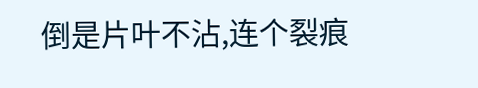倒是片叶不沾,连个裂痕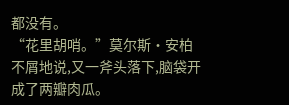都没有。
“花里胡哨。”莫尔斯·安柏不屑地说,又一斧头落下,脑袋开成了两瓣肉瓜。